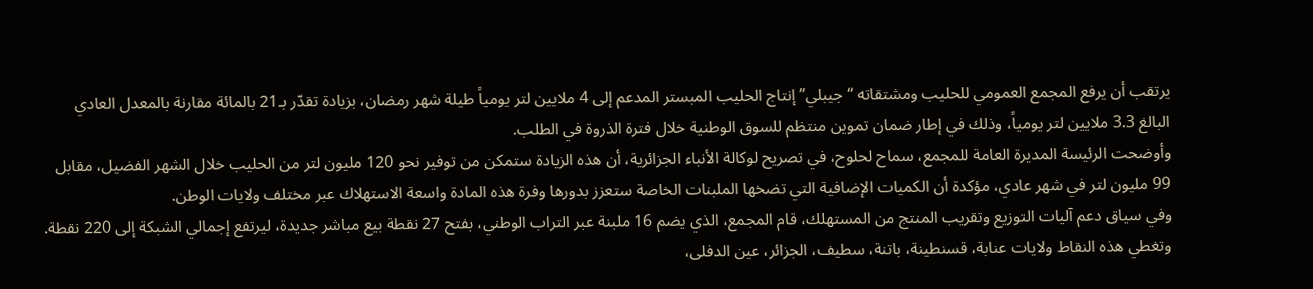يرتقب أن يرفع المجمع العمومي للحليب ومشتقاته “جيبلي” إنتاج الحليب المبستر المدعم إلى 4 ملايين لتر يومياً طيلة شهر رمضان، بزيادة تقدّر بـ21 بالمائة مقارنة بالمعدل العادي البالغ 3.3 ملايين لتر يومياً، وذلك في إطار ضمان تموين منتظم للسوق الوطنية خلال فترة الذروة في الطلب.
وأوضحت الرئيسة المديرة العامة للمجمع، سماح لحلوح، في تصريح لوكالة الأنباء الجزائرية، أن هذه الزيادة ستمكن من توفير نحو 120 مليون لتر من الحليب خلال الشهر الفضيل، مقابل 99 مليون لتر في شهر عادي، مؤكدة أن الكميات الإضافية التي تضخها الملبنات الخاصة ستعزز بدورها وفرة هذه المادة واسعة الاستهلاك عبر مختلف ولايات الوطن.
وفي سياق دعم آليات التوزيع وتقريب المنتج من المستهلك، قام المجمع، الذي يضم 16 ملبنة عبر التراب الوطني، بفتح 27 نقطة بيع مباشر جديدة، ليرتفع إجمالي الشبكة إلى 220 نقطة. وتغطي هذه النقاط ولايات عنابة، قسنطينة، باتنة، سطيف، الجزائر، عين الدفلى،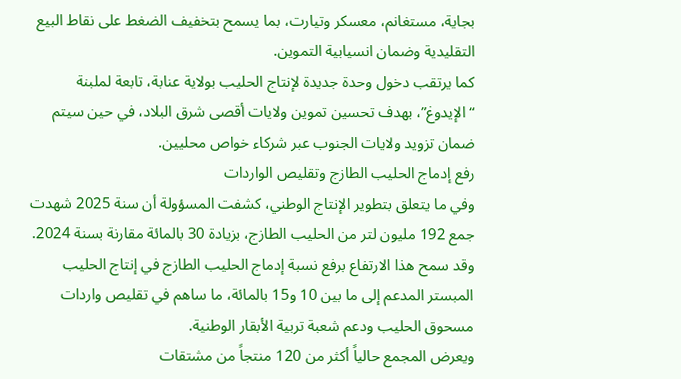بجاية، مستغانم، معسكر وتيارت، بما يسمح بتخفيف الضغط على نقاط البيع التقليدية وضمان انسيابية التموين.
كما يرتقب دخول وحدة جديدة لإنتاج الحليب بولاية عنابة، تابعة لملبنة “الإيدوغ”، بهدف تحسين تموين ولايات أقصى شرق البلاد، في حين سيتم ضمان تزويد ولايات الجنوب عبر شركاء خواص محليين.
رفع إدماج الحليب الطازج وتقليص الواردات
وفي ما يتعلق بتطوير الإنتاج الوطني، كشفت المسؤولة أن سنة 2025 شهدت جمع 192 مليون لتر من الحليب الطازج، بزيادة 30 بالمائة مقارنة بسنة 2024. وقد سمح هذا الارتفاع برفع نسبة إدماج الحليب الطازج في إنتاج الحليب المبستر المدعم إلى ما بين 10 و15 بالمائة، ما ساهم في تقليص واردات مسحوق الحليب ودعم شعبة تربية الأبقار الوطنية.
ويعرض المجمع حالياً أكثر من 120 منتجاً من مشتقات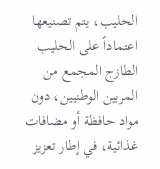الحليب، يتم تصنيعها اعتماداً على الحليب الطازج المجمع من المربين الوطنيين، دون مواد حافظة أو مضافات غذائية، في إطار تعزيز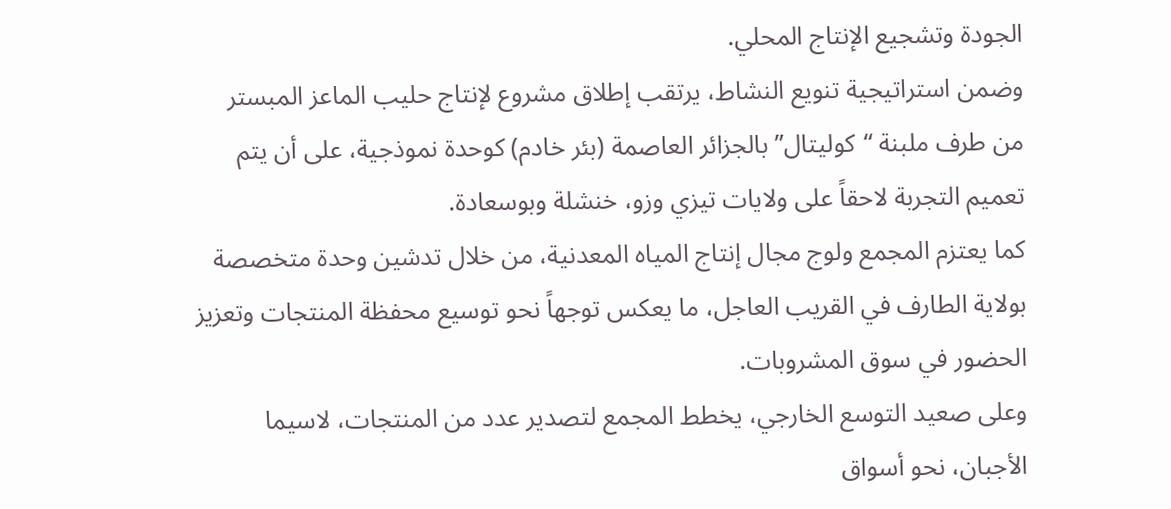الجودة وتشجيع الإنتاج المحلي.
وضمن استراتيجية تنويع النشاط، يرتقب إطلاق مشروع لإنتاج حليب الماعز المبستر من طرف ملبنة “كوليتال” بالجزائر العاصمة (بئر خادم) كوحدة نموذجية، على أن يتم تعميم التجربة لاحقاً على ولايات تيزي وزو، خنشلة وبوسعادة.
كما يعتزم المجمع ولوج مجال إنتاج المياه المعدنية، من خلال تدشين وحدة متخصصة بولاية الطارف في القريب العاجل، ما يعكس توجهاً نحو توسيع محفظة المنتجات وتعزيز الحضور في سوق المشروبات.
وعلى صعيد التوسع الخارجي، يخطط المجمع لتصدير عدد من المنتجات، لاسيما الأجبان، نحو أسواق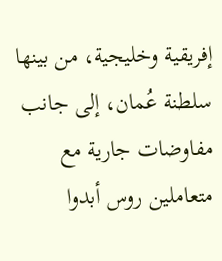إفريقية وخليجية، من بينها سلطنة عُمان، إلى جانب مفاوضات جارية مع متعاملين روس أبدوا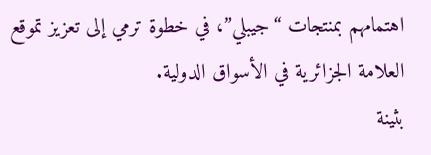اهتمامهم بمنتجات “جيبلي”، في خطوة ترمي إلى تعزيز تموقع العلامة الجزائرية في الأسواق الدولية.
بثينة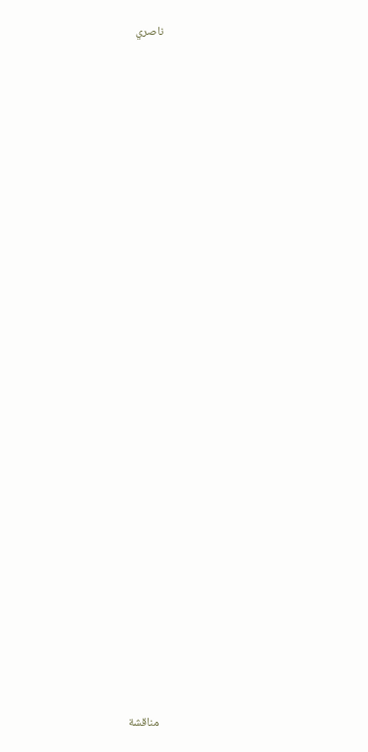ناصري

























مناقشة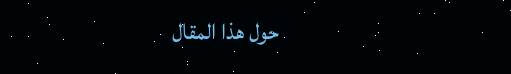حول هذا المقال